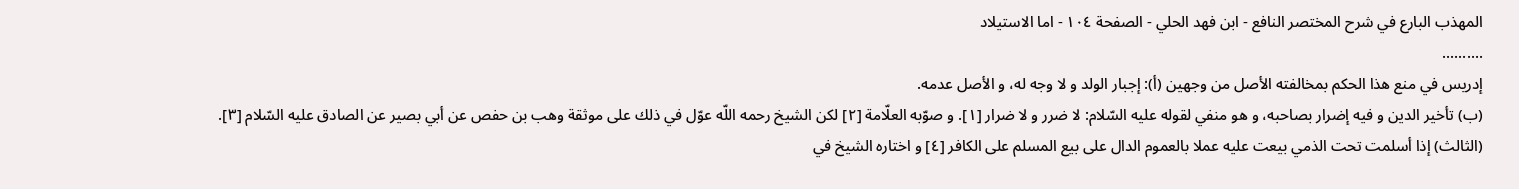المهذب البارع في شرح المختصر النافع - ابن فهد الحلي - الصفحة ١٠٤ - اما الاستيلاد
..........
إدريس في منع هذا الحكم بمخالفته الأصل من وجهين (أ): إجبار الولد و لا وجه له، و الأصل عدمه.
(ب) تأخير الدين و فيه إضرار بصاحبه، و هو منفي لقوله عليه السّلام: لا ضرر و لا ضرار [١]. و صوّبه العلّامة [٢] لكن الشيخ رحمه اللّه عوّل في ذلك على موثقة وهب بن حفص عن أبي بصير عن الصادق عليه السّلام [٣].
(الثالث) إذا أسلمت تحت الذمي بيعت عليه عملا بالعموم الدال على بيع المسلم على الكافر [٤] و اختاره الشيخ في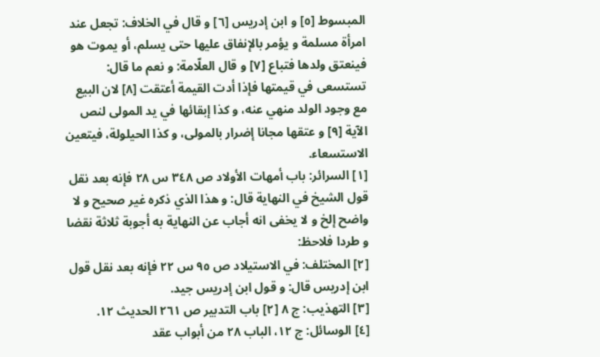المبسوط [٥] و ابن إدريس [٦] و قال في الخلاف: تجعل عند امرأة مسلمة و يؤمر بالإنفاق عليها حتى يسلم، أو يموت هو فينعتق ولدها فتباع [٧] و قال العلّامة: و نعم ما قال: تستسعى في قيمتها فإذا أدت القيمة أعتقت [٨] لان البيع مع وجود الولد منهي عنه، و كذا إبقائها في يد المولى لنص الآية [٩] و عتقها مجانا إضرار بالمولى، و كذا الحيلولة، فيتعين الاستسعاء.
[١] السرائر: باب أمهات الأولاد ص ٣٤٨ س ٢٨ فإنه بعد نقل قول الشيخ في النهاية قال: و هذا الذي ذكره غير صحيح و لا واضح إلخ و لا يخفى انه أجاب عن النهاية به أجوبة ثلاثة نقضا و طردا فلاحظ:
[٢] المختلف: في الاستيلاد ص ٩٥ س ٢٢ فإنه بعد نقل قول ابن إدريس قال: و قول ابن إدريس جيد.
[٣] التهذيب: ج ٨ [٢] باب التدبير ص ٢٦١ الحديث ١٢.
[٤] الوسائل: ج ١٢، الباب ٢٨ من أبواب عقد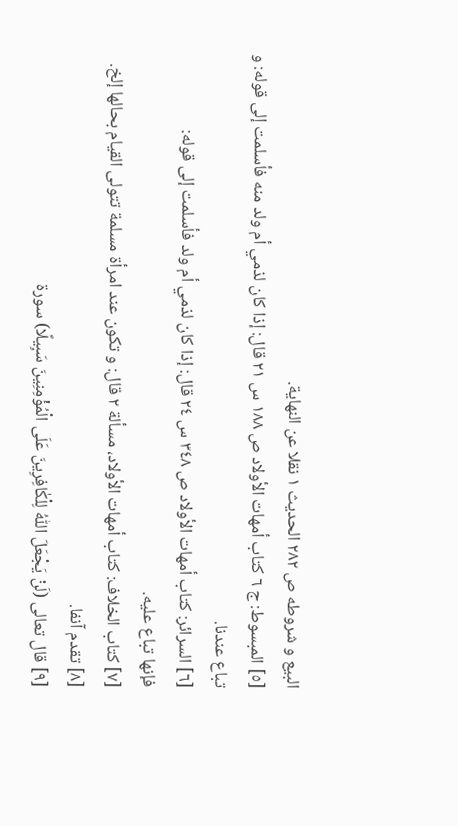البيع و شروطه ص ٢٨٢ الحديث ١ نقلا عن النهاية.
[٥] المبسوط: ج ٦ كتاب أمهات الأولاد ص ١٨٨ س ٢١ قال: إذا كان لذمي أم ولد منه فأسلمت إلى قوله: و تباع عندنا.
[٦] السرائر: كتاب أمهات الأولاد ص ٣٤٨ س ٢٤ قال: إذا كان لذمي أم ولد فأسلمت إلى قوله:
فإنها تباع عليه.
[٧] كتاب الخلاف: كتاب أمهات الأولاد، مسألة ٢ قال: و تكون عند امرأة مسلمة تتولى القيام بحالها إلخ.
[٨] تقدم آنفا.
[٩] قال تعالى (لَنْ يَجْعَلَ اللّٰهُ لِلْكٰافِرِينَ عَلَى الْمُؤْمِنِينَ سَبِيلًا) سورة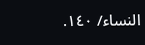النساء/ ١٤٠.